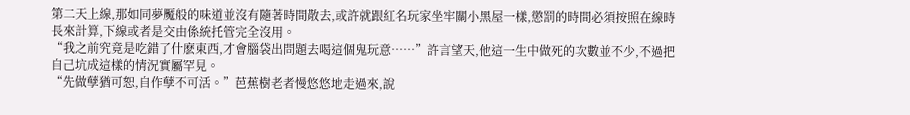第二天上線,那如同夢魘般的味道並沒有隨著時間散去,或許就跟紅名玩家坐牢關小黑屋一樣,懲罰的時間必須按照在線時長來計算,下線或者是交由係統托管完全沒用。
“我之前究竟是吃錯了什麽東西,才會腦袋出問題去喝這個鬼玩意……”許言望天,他這一生中做死的次數並不少,不過把自己坑成這樣的情況實屬罕見。
“先做孽猶可恕,自作孽不可活。”芭蕉樹老者慢悠悠地走過來,說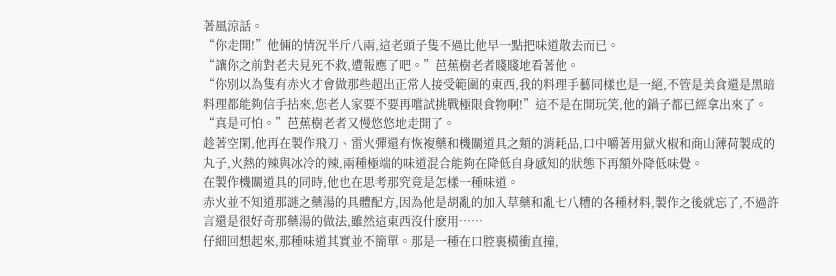著風涼話。
“你走開!”他倆的情況半斤八兩,這老頭子隻不過比他早一點把味道散去而已。
“讓你之前對老夫見死不救,遭報應了吧。”芭蕉樹老者賤賤地看著他。
“你別以為隻有赤火才會做那些超出正常人接受範圍的東西,我的料理手藝同樣也是一絕,不管是美食還是黑暗料理都能夠信手拈來,您老人家要不要再嚐試挑戰極限食物啊!”這不是在開玩笑,他的鍋子都已經拿出來了。
“真是可怕。”芭蕉樹老者又慢悠悠地走開了。
趁著空閑,他再在製作飛刀、雷火彈還有恢複藥和機關道具之類的消耗品,口中嚼著用獄火椒和商山薄荷製成的丸子,火熱的辣與冰冷的辣,兩種極端的味道混合能夠在降低自身感知的狀態下再額外降低味覺。
在製作機關道具的同時,他也在思考那究竟是怎樣一種味道。
赤火並不知道那謎之藥湯的具體配方,因為他是胡亂的加入草藥和亂七八糟的各種材料,製作之後就忘了,不過許言還是很好奇那藥湯的做法,雖然這東西沒什麽用……
仔細回想起來,那種味道其實並不簡單。那是一種在口腔裏橫衝直撞,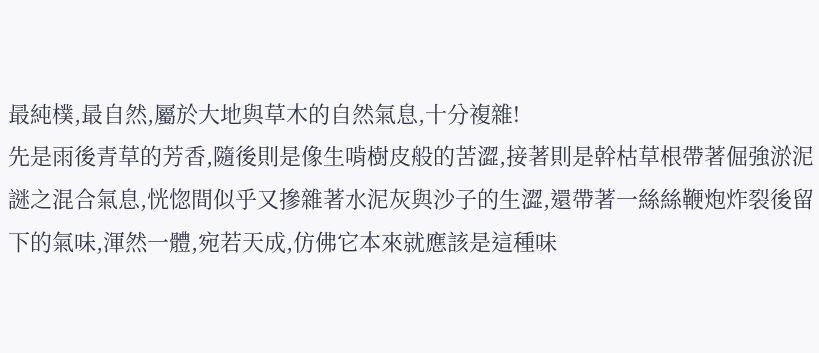最純樸,最自然,屬於大地與草木的自然氣息,十分複雜!
先是雨後青草的芳香,隨後則是像生啃樹皮般的苦澀,接著則是幹枯草根帶著倔強淤泥謎之混合氣息,恍惚間似乎又摻雜著水泥灰與沙子的生澀,還帶著一絲絲鞭炮炸裂後留下的氣味,渾然一體,宛若天成,仿佛它本來就應該是這種味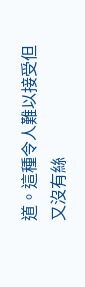道。這種令人難以接受但又沒有絲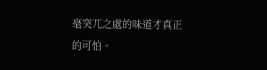毫突兀之處的味道才真正的可怕。